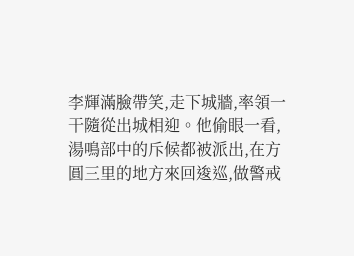李輝滿臉帶笑,走下城牆,率領一干隨從出城相迎。他偷眼一看,湯鳴部中的斥候都被派出,在方圓三里的地方來回逡巡,做警戒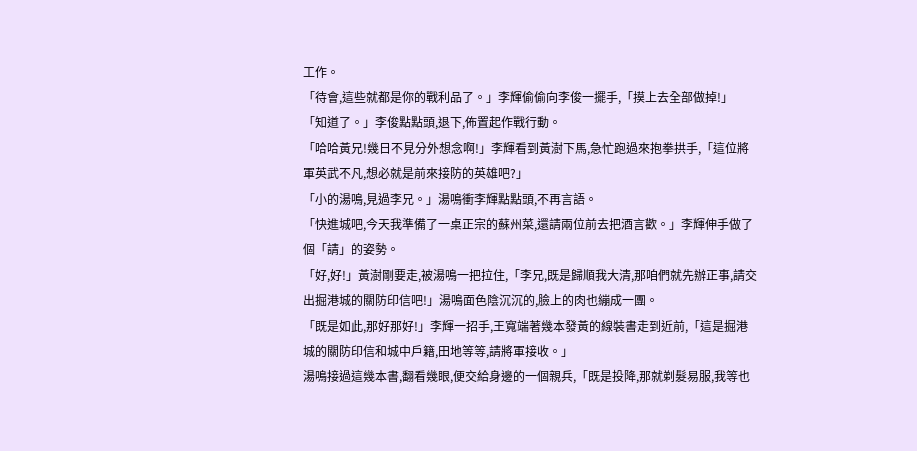工作。
「待會,這些就都是你的戰利品了。」李輝偷偷向李俊一擺手,「摸上去全部做掉!」
「知道了。」李俊點點頭,退下,佈置起作戰行動。
「哈哈黃兄!幾日不見分外想念啊!」李輝看到黃澍下馬,急忙跑過來抱拳拱手,「這位將軍英武不凡,想必就是前來接防的英雄吧?」
「小的湯鳴,見過李兄。」湯鳴衝李輝點點頭,不再言語。
「快進城吧,今天我準備了一桌正宗的蘇州菜,還請兩位前去把酒言歡。」李輝伸手做了個「請」的姿勢。
「好,好!」黃澍剛要走,被湯鳴一把拉住,「李兄,既是歸順我大清,那咱們就先辦正事,請交出掘港城的關防印信吧!」湯鳴面色陰沉沉的,臉上的肉也繃成一團。
「既是如此,那好那好!」李輝一招手,王寬端著幾本發黃的線裝書走到近前,「這是掘港城的關防印信和城中戶籍,田地等等,請將軍接收。」
湯鳴接過這幾本書,翻看幾眼,便交給身邊的一個親兵,「既是投降,那就剃髮易服,我等也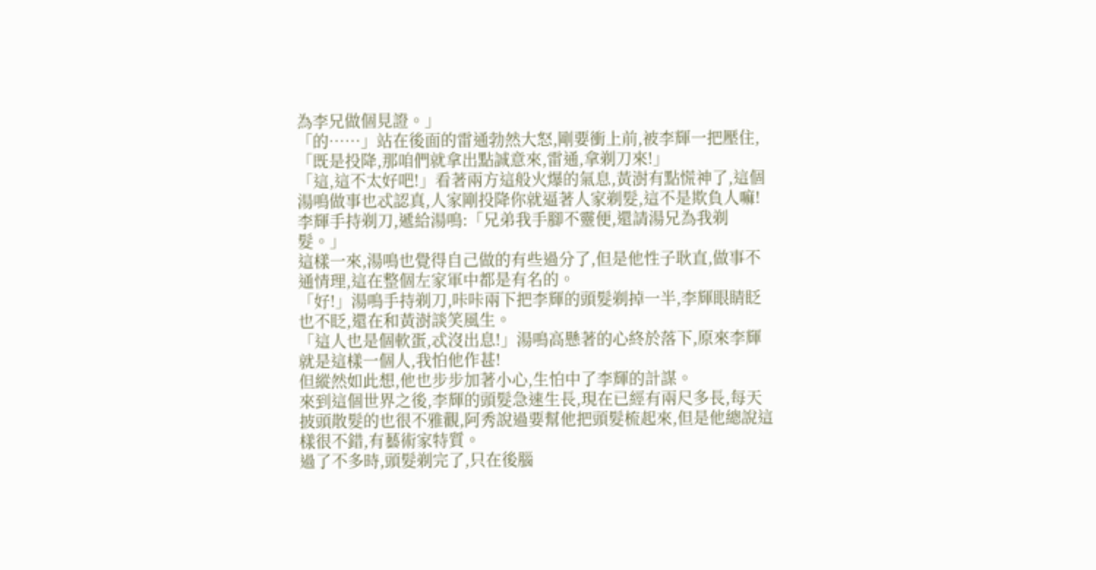為李兄做個見證。」
「的……」站在後面的雷通勃然大怒,剛要衝上前,被李輝一把壓住,「既是投降,那咱們就拿出點誠意來,雷通,拿剃刀來!」
「這,這不太好吧!」看著兩方這般火爆的氣息,黃澍有點慌神了,這個湯鳴做事也忒認真,人家剛投降你就逼著人家剃髮,這不是欺負人嘛!
李輝手持剃刀,遞給湯鳴:「兄弟我手腳不靈便,還請湯兄為我剃髮。」
這樣一來,湯鳴也覺得自己做的有些過分了,但是他性子耿直,做事不通情理,這在整個左家軍中都是有名的。
「好!」湯鳴手持剃刀,咔咔兩下把李輝的頭髮剃掉一半,李輝眼睛眨也不眨,還在和黃澍談笑風生。
「這人也是個軟蛋,忒沒出息!」湯鳴高懸著的心終於落下,原來李輝就是這樣一個人,我怕他作甚!
但縱然如此想,他也步步加著小心,生怕中了李輝的計謀。
來到這個世界之後,李輝的頭髮急速生長,現在已經有兩尺多長,每天披頭散髮的也很不雅觀,阿秀說過要幫他把頭髮梳起來,但是他總說這樣很不錯,有藝術家特質。
過了不多時,頭髮剃完了,只在後腦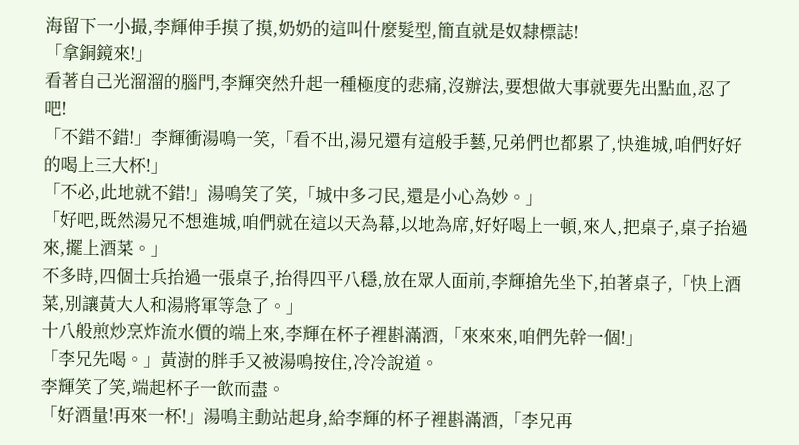海留下一小撮,李輝伸手摸了摸,奶奶的這叫什麼髮型,簡直就是奴隸標誌!
「拿銅鏡來!」
看著自己光溜溜的腦門,李輝突然升起一種極度的悲痛,沒辦法,要想做大事就要先出點血,忍了吧!
「不錯不錯!」李輝衝湯鳴一笑,「看不出,湯兄還有這般手藝,兄弟們也都累了,快進城,咱們好好的喝上三大杯!」
「不必,此地就不錯!」湯鳴笑了笑,「城中多刁民,還是小心為妙。」
「好吧,既然湯兄不想進城,咱們就在這以天為幕,以地為席,好好喝上一頓,來人,把桌子,桌子抬過來,擺上酒菜。」
不多時,四個士兵抬過一張桌子,抬得四平八穩,放在眾人面前,李輝搶先坐下,拍著桌子,「快上酒菜,別讓黃大人和湯將軍等急了。」
十八般煎炒烹炸流水價的端上來,李輝在杯子裡斟滿酒,「來來來,咱們先幹一個!」
「李兄先喝。」黃澍的胖手又被湯鳴按住,冷冷說道。
李輝笑了笑,端起杯子一飲而盡。
「好酒量!再來一杯!」湯鳴主動站起身,給李輝的杯子裡斟滿酒,「李兄再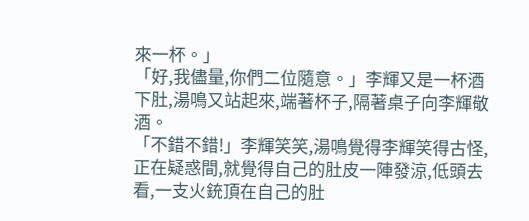來一杯。」
「好,我儘量,你們二位隨意。」李輝又是一杯酒下肚,湯鳴又站起來,端著杯子,隔著桌子向李輝敬酒。
「不錯不錯!」李輝笑笑,湯鳴覺得李輝笑得古怪,正在疑惑間,就覺得自己的肚皮一陣發涼,低頭去看,一支火銃頂在自己的肚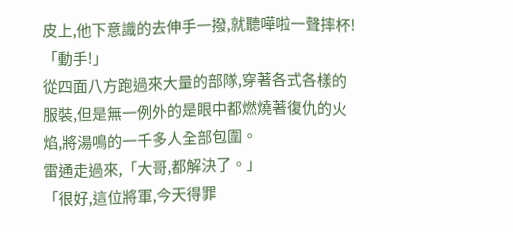皮上,他下意識的去伸手一撥,就聽嘩啦一聲摔杯!
「動手!」
從四面八方跑過來大量的部隊,穿著各式各樣的服裝,但是無一例外的是眼中都燃燒著復仇的火焰,將湯鳴的一千多人全部包圍。
雷通走過來,「大哥,都解決了。」
「很好,這位將軍,今天得罪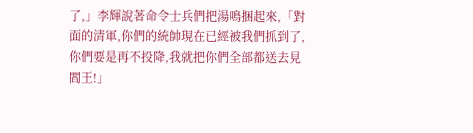了,」李輝說著命令士兵們把湯鳴捆起來,「對面的清軍,你們的統帥現在已經被我們抓到了,你們要是再不投降,我就把你們全部都送去見閻王!」